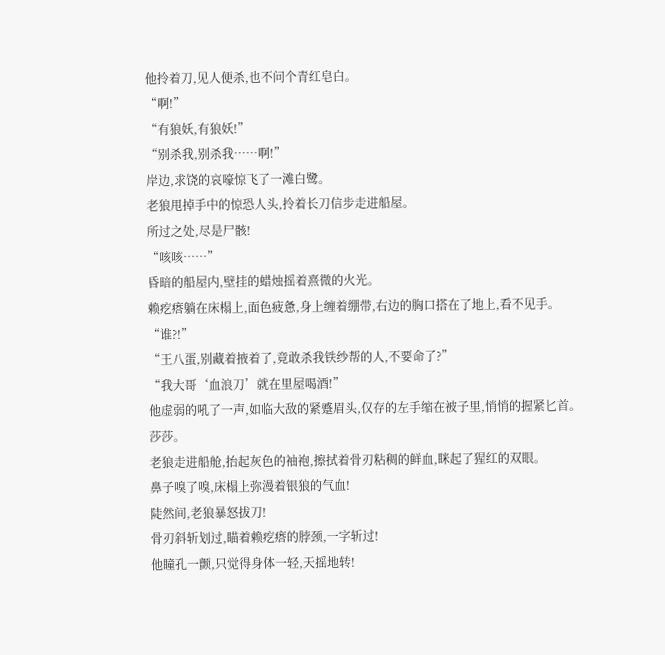他拎着刀,见人便杀,也不问个青红皂白。
“啊!”
“有狼妖,有狼妖!”
“别杀我,别杀我……啊!”
岸边,求饶的哀嚎惊飞了一滩白鹭。
老狼甩掉手中的惊恐人头,拎着长刀信步走进船屋。
所过之处,尽是尸骸!
“咳咳……”
昏暗的船屋内,壁挂的蜡烛摇着熹微的火光。
赖疙瘩躺在床榻上,面色疲惫,身上缠着绷带,右边的胸口搭在了地上,看不见手。
“谁?!”
“王八蛋,别藏着掖着了,竟敢杀我铁纱帮的人,不要命了?”
“我大哥‘血浪刀’就在里屋喝酒!”
他虚弱的吼了一声,如临大敌的紧蹙眉头,仅存的左手缩在被子里,悄悄的握紧匕首。
莎莎。
老狼走进船舱,抬起灰色的袖袍,擦拭着骨刃粘稠的鲜血,眯起了猩红的双眼。
鼻子嗅了嗅,床榻上弥漫着银狼的气血!
陡然间,老狼暴怒拔刀!
骨刃斜斩划过,瞄着赖疙瘩的脖颈,一字斩过!
他瞳孔一颤,只觉得身体一轻,天摇地转!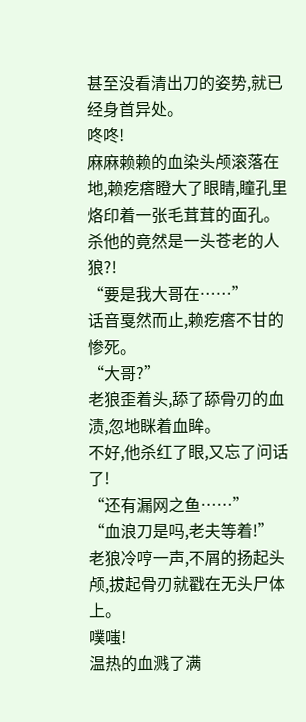甚至没看清出刀的姿势,就已经身首异处。
咚咚!
麻麻赖赖的血染头颅滚落在地,赖疙瘩瞪大了眼睛,瞳孔里烙印着一张毛茸茸的面孔。
杀他的竟然是一头苍老的人狼?!
“要是我大哥在……”
话音戛然而止,赖疙瘩不甘的惨死。
“大哥?”
老狼歪着头,舔了舔骨刃的血渍,忽地眯着血眸。
不好,他杀红了眼,又忘了问话了!
“还有漏网之鱼……”
“血浪刀是吗,老夫等着!”
老狼冷哼一声,不屑的扬起头颅,拔起骨刃就戳在无头尸体上。
噗嗤!
温热的血溅了满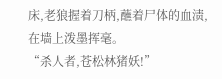床,老狼握着刀柄,蘸着尸体的血渍,在墙上泼墨挥毫。
“杀人者,苍松林猪妖!”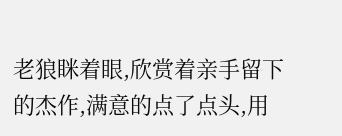老狼眯着眼,欣赏着亲手留下的杰作,满意的点了点头,用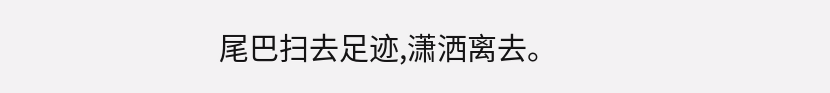尾巴扫去足迹,潇洒离去。